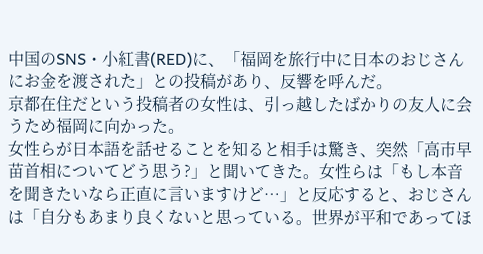中国のSNS・小紅書(RED)に、「福岡を旅行中に日本のおじさんにお金を渡された」との投稿があり、反響を呼んだ。
京都在住だという投稿者の女性は、引っ越したばかりの友人に会うため福岡に向かった。
女性らが日本語を話せることを知ると相手は驚き、突然「高市早苗首相についてどう思う?」と聞いてきた。女性らは「もし本音を聞きたいなら正直に言いますけど…」と反応すると、おじさんは「自分もあまり良くないと思っている。世界が平和であってほ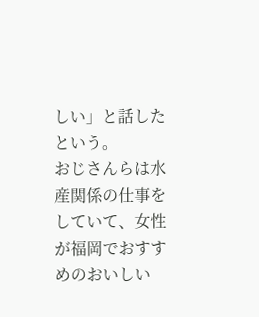しい」と話したという。
おじさんらは水産関係の仕事をしていて、女性が福岡でおすすめのおいしい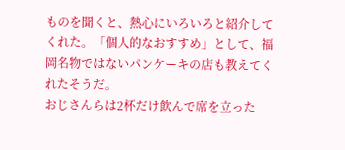ものを聞くと、熱心にいろいろと紹介してくれた。「個人的なおすすめ」として、福岡名物ではないパンケーキの店も教えてくれたそうだ。
おじさんらは2杯だけ飲んで席を立った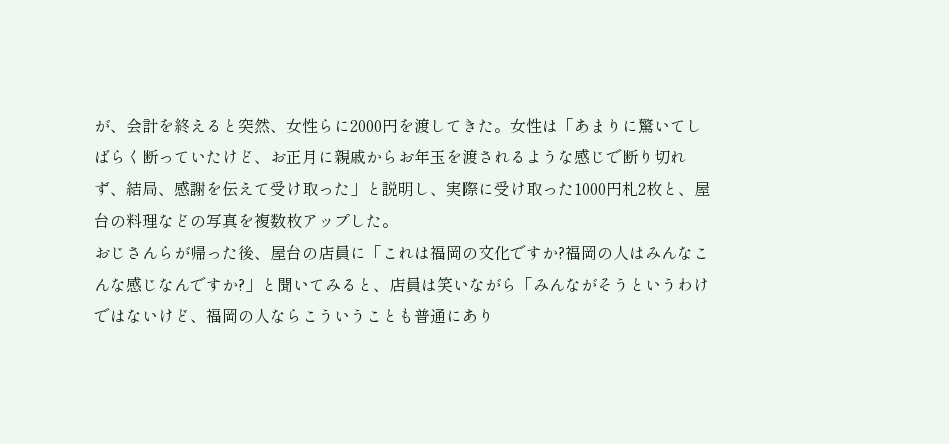が、会計を終えると突然、女性らに2000円を渡してきた。女性は「あまりに驚いてしばらく断っていたけど、お正月に親戚からお年玉を渡されるような感じで断り切れず、結局、感謝を伝えて受け取った」と説明し、実際に受け取った1000円札2枚と、屋台の料理などの写真を複数枚アップした。
おじさんらが帰った後、屋台の店員に「これは福岡の文化ですか?福岡の人はみんなこんな感じなんですか?」と聞いてみると、店員は笑いながら「みんながそうというわけではないけど、福岡の人ならこういうことも普通にあり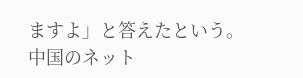ますよ」と答えたという。
中国のネット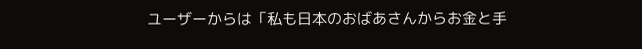ユーザーからは「私も日本のおばあさんからお金と手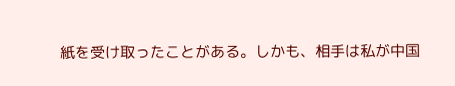紙を受け取ったことがある。しかも、相手は私が中国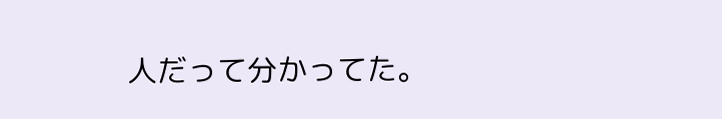人だって分かってた。